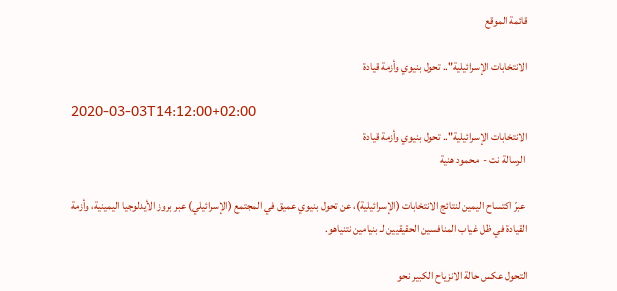قائمة الموقع

الانتخابات الإسرائيلية".. تحول بنيوي وأزمة قيادة

2020-03-03T14:12:00+02:00
الانتخابات الإسرائيلية".. تحول بنيوي وأزمة قيادة
 الرسالة نت -  محمود هنية

 عبرّ اكتساح اليمين لنتائج الانتخابات (الإسرائيلية)، عن تحول بنيوي عميق في المجتمع (الإسرائيلي) عبر بروز الأيدلوجيا اليمينية، وأزمة القيادة في ظل غياب المنافسين الحقيقيين لـ بنيامين نتنياهو.

التحول عكس حالة الانزياح الكبير نحو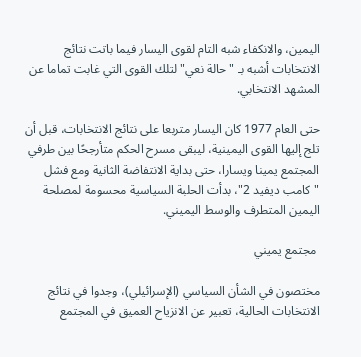اليمين، والانكفاء شبه التام لقوى اليسار فيما باتت نتائج الانتخابات أشبه بـ "حالة نعي" لتلك القوى التي غابت تماما عن المشهد الانتخابي.

حتى العام 1977 كان اليسار متربعا على نتائج الانتخابات، قبل أن تلج إليها القوى اليمينية، ليبقى مسرح الحكم متأرجحًا بين طرفي المجتمع يمينا ويسارا، حتى بداية الانتفاضة الثانية ومع فشل "كامب ديفيد 2"، بدأت الحلبة السياسية محسومة لمصلحة اليمين المتطرف والوسط اليميني.

 مجتمع يميني

مختصون في الشأن السياسي (الإسرائيلي)، وجدوا في نتائج الانتخابات الحالية، تعبير عن الانزياح العميق في المجتمع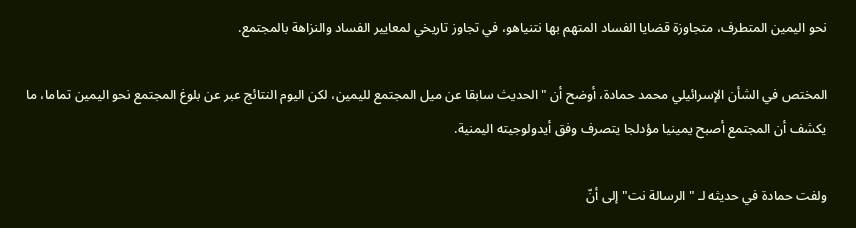نحو اليمين المتطرف، متجاوزة قضايا الفساد المتهم بها نتنياهو، في تجاوز تاريخي لمعايير الفساد والنزاهة بالمجتمع.

المختص في الشأن الإسرائيلي محمد حمادة، أوضح أن "الحديث سابقا عن ميل المجتمع لليمين، لكن اليوم النتائج عبر عن بلوغ المجتمع نحو اليمين تماما، ما يكشف أن المجتمع أصبح يمينيا مؤدلجا يتصرف وفق أيدولوجيته اليمنية.

ولفت حمادة في حديثه لـ "الرسالة نت" إلى أنّ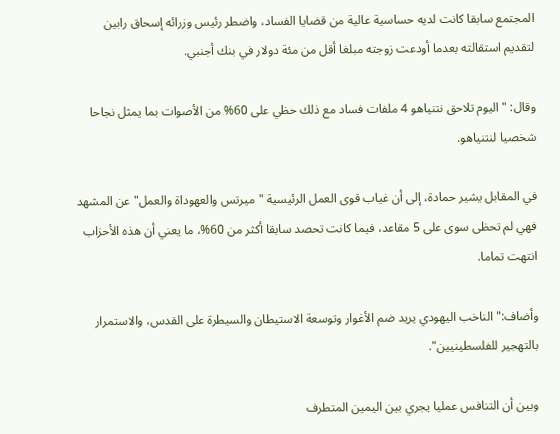المجتمع سابقا كانت لديه حساسية عالية من قضايا الفساد، واضطر رئيس وزرائه إسحاق رابين لتقديم استقالته بعدما أودعت زوجته مبلغا أقل من مئة دولار في بنك أجنبي.

وقال: "اليوم تلاحق نتنياهو 4 ملفات فساد مع ذلك حظي على 60% من الأصوات بما يمثل نجاحا شخصيا لنتنياهو.

في المقابل يشير حمادة، إلى أن غياب قوى العمل الرئيسية "ميرتس والعهوداة والعمل" عن المشهد فهي لم تحظى سوى على 5 مقاعد، فيما كانت تحصد سابقا أكثر من 60%، ما يعني أن هذه الأحزاب انتهت تماما.

وأضاف:" الناخب اليهودي يريد ضم الأغوار وتوسعة الاستيطان والسيطرة على القدس، والاستمرار بالتهجير للفلسطينيين".

وبين أن التنافس عمليا يجري بين اليمين المتطرف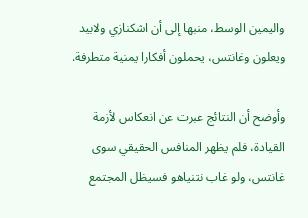واليمين الوسط، منبها إلى أن اشكنازي ولابيد ويعلون وغانتس، يحملون أفكارا يمنية متطرفة.

وأوضح أن النتائج عبرت عن انعكاس لأزمة القيادة، فلم يظهر المنافس الحقيقي سوى غانتس، ولو غاب نتنياهو فسيظل المجتمع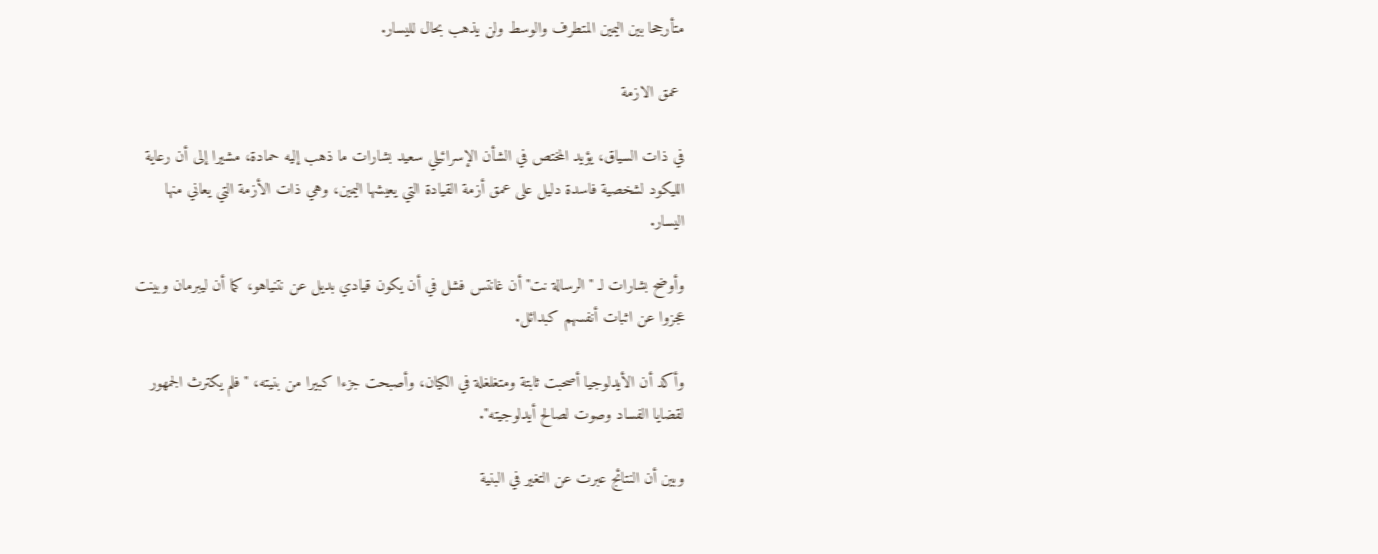متأرجحا بين اليمين المتطرف والوسط ولن يذهب بحال لليسار.

 عمق الازمة

في ذات السياق، يؤيد المختص في الشأن الإسرائيلي سعيد بشارات ما ذهب إليه حمادة، مشيرا إلى أن رعاية الليكود لشخصية فاسدة دليل على عمق أزمة القيادة التي يعيشها اليمين، وهي ذات الأزمة التي يعاني منها اليسار.

وأوضح بشارات لـ "الرسالة نت" أن غانتس فشل في أن يكون قيادي بديل عن نتنياهو، كما أن ليبرمان وبينت عجزوا عن اثبات أنفسهم كبدائل.

وأكد أن الأيدلوجيا أصحبت ثابتة ومتغلغلة في الكيان، وأصبحت جزءا كبيرا من بنيته، "فلم يكترث الجمهور لقضايا الفساد وصوت لصالح أيدلوجيته".

وبين أن النتائج عبرت عن التغير في البنية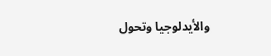والأيدلوجيا وتحول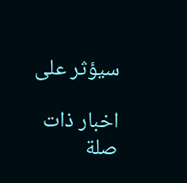سيؤثر على

اخبار ذات صلة